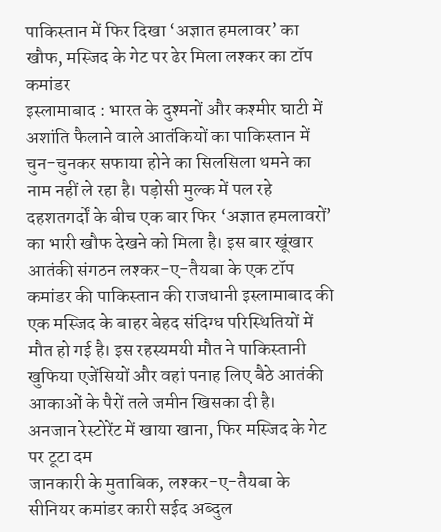पाकिस्तान में फिर दिखा ‘अज्ञात हमलावर’ का खौफ, मस्जिद के गेट पर ढेर मिला लश्कर का टॉप कमांडर
इस्लामाबाद : भारत के दुश्मनों और कश्मीर घाटी में अशांति फैलाने वाले आतंकियों का पाकिस्तान में चुन-चुनकर सफाया होने का सिलसिला थमने का नाम नहीं ले रहा है। पड़ोसी मुल्क में पल रहे दहशतगर्दों के बीच एक बार फिर ‘अज्ञात हमलावरों’ का भारी खौफ देखने को मिला है। इस बार खूंखार आतंकी संगठन लश्कर-ए-तैयबा के एक टॉप कमांडर की पाकिस्तान की राजधानी इस्लामाबाद की एक मस्जिद के बाहर बेहद संदिग्ध परिस्थितियों में मौत हो गई है। इस रहस्यमयी मौत ने पाकिस्तानी खुफिया एजेंसियों और वहां पनाह लिए बैठे आतंकी आकाओं के पैरों तले जमीन खिसका दी है।
अनजान रेस्टोरेंट में खाया खाना, फिर मस्जिद के गेट पर टूटा दम
जानकारी के मुताबिक, लश्कर-ए-तैयबा के सीनियर कमांडर कारी सईद अब्दुल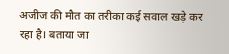अजीज की मौत का तरीका कई सवाल खड़े कर रहा है। बताया जा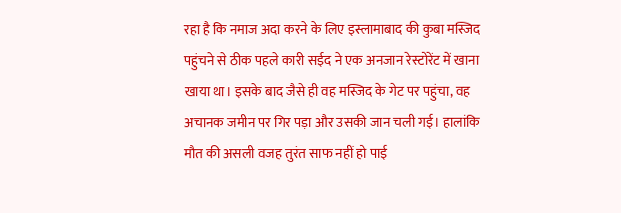रहा है कि नमाज अदा करने के लिए इस्लामाबाद की कुबा मस्जिद पहुंचने से ठीक पहले कारी सईद ने एक अनजान रेस्टोरेंट में खाना खाया था। इसके बाद जैसे ही वह मस्जिद के गेट पर पहुंचा, वह अचानक जमीन पर गिर पड़ा और उसकी जान चली गई। हालांकि मौत की असली वजह तुरंत साफ नहीं हो पाई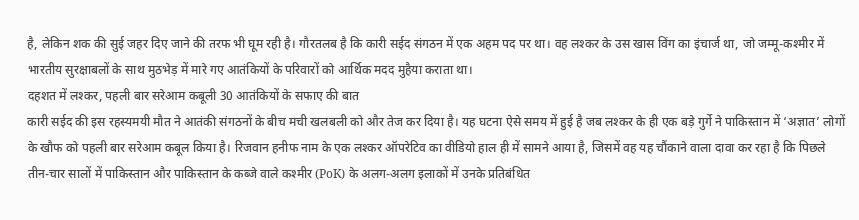है, लेकिन शक की सुई जहर दिए जाने की तरफ भी घूम रही है। गौरतलब है कि कारी सईद संगठन में एक अहम पद पर था। वह लश्कर के उस खास विंग का इंचार्ज था, जो जम्मू-कश्मीर में भारतीय सुरक्षाबलों के साथ मुठभेड़ में मारे गए आतंकियों के परिवारों को आर्थिक मदद मुहैया कराता था।
दहशत में लश्कर, पहली बार सरेआम कबूली 30 आतंकियों के सफाए की बात
कारी सईद की इस रहस्यमयी मौत ने आतंकी संगठनों के बीच मची खलबली को और तेज कर दिया है। यह घटना ऐसे समय में हुई है जब लश्कर के ही एक बड़े गुर्गे ने पाकिस्तान में ‘अज्ञात’ लोगों के खौफ को पहली बार सरेआम कबूल किया है। रिजवान हनीफ नाम के एक लश्कर ऑपरेटिव का वीडियो हाल ही में सामने आया है, जिसमें वह यह चौंकाने वाला दावा कर रहा है कि पिछले तीन-चार सालों में पाकिस्तान और पाकिस्तान के कब्जे वाले कश्मीर (PoK) के अलग-अलग इलाकों में उनके प्रतिबंधित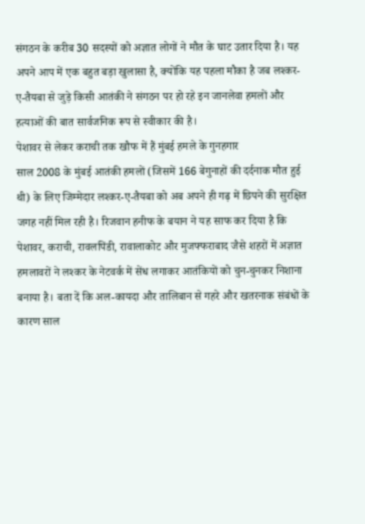संगठन के करीब 30 सदस्यों को अज्ञात लोगों ने मौत के घाट उतार दिया है। यह अपने आप में एक बहुत बड़ा खुलासा है, क्योंकि यह पहला मौका है जब लश्कर-ए-तैयबा से जुड़े किसी आतंकी ने संगठन पर हो रहे इन जानलेवा हमलों और हत्याओं की बात सार्वजनिक रूप से स्वीकार की है।
पेशावर से लेकर कराची तक खौफ में हैं मुंबई हमले के गुनहगार
साल 2008 के मुंबई आतंकी हमलों (जिसमें 166 बेगुनाहों की दर्दनाक मौत हुई थी) के लिए जिम्मेदार लश्कर-ए-तैयबा को अब अपने ही गढ़ में छिपने की सुरक्षित जगह नहीं मिल रही है। रिजवान हनीफ के बयान ने यह साफ कर दिया है कि पेशावर, कराची, रावलपिंडी, रावालाकोट और मुजफ्फराबाद जैसे शहरों में अज्ञात हमलावरों ने लश्कर के नेटवर्क में सेंध लगाकर आतंकियों को चुन-चुनकर निशाना बनाया है। बता दें कि अल-कायदा और तालिबान से गहरे और खतरनाक संबंधों के कारण साल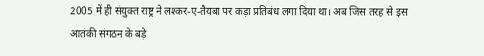2005 में ही संयुक्त राष्ट्र ने लश्कर-ए-तैयबा पर कड़ा प्रतिबंध लगा दिया था। अब जिस तरह से इस आतंकी संगठन के बड़े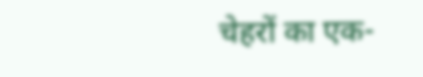चेहरों का एक-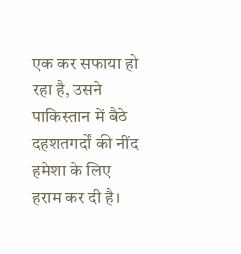एक कर सफाया हो रहा है, उसने पाकिस्तान में बैठे दहशतगर्दों की नींद हमेशा के लिए हराम कर दी है।